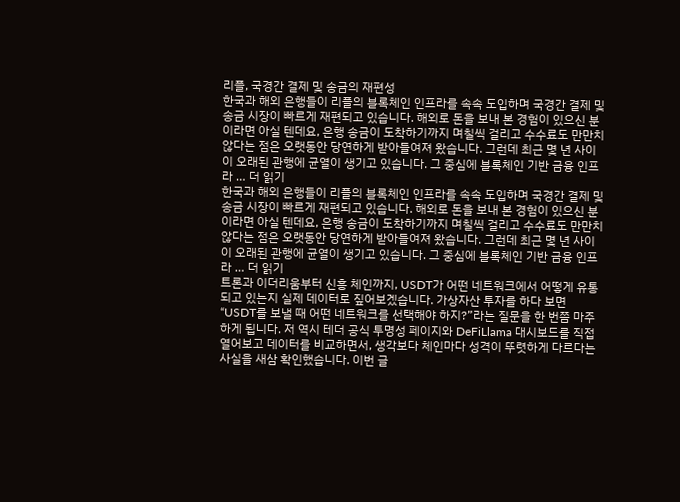리플, 국경간 결제 및 송금의 재편성
한국과 해외 은행들이 리플의 블록체인 인프라를 속속 도입하며 국경간 결제 및 송금 시장이 빠르게 재편되고 있습니다. 해외로 돈을 보내 본 경험이 있으신 분이라면 아실 텐데요, 은행 송금이 도착하기까지 며칠씩 걸리고 수수료도 만만치 않다는 점은 오랫동안 당연하게 받아들여져 왔습니다. 그런데 최근 몇 년 사이 이 오래된 관행에 균열이 생기고 있습니다. 그 중심에 블록체인 기반 금융 인프라 … 더 읽기
한국과 해외 은행들이 리플의 블록체인 인프라를 속속 도입하며 국경간 결제 및 송금 시장이 빠르게 재편되고 있습니다. 해외로 돈을 보내 본 경험이 있으신 분이라면 아실 텐데요, 은행 송금이 도착하기까지 며칠씩 걸리고 수수료도 만만치 않다는 점은 오랫동안 당연하게 받아들여져 왔습니다. 그런데 최근 몇 년 사이 이 오래된 관행에 균열이 생기고 있습니다. 그 중심에 블록체인 기반 금융 인프라 … 더 읽기
트론과 이더리움부터 신흥 체인까지, USDT가 어떤 네트워크에서 어떻게 유통되고 있는지 실제 데이터로 짚어보겠습니다. 가상자산 투자를 하다 보면 “USDT를 보낼 때 어떤 네트워크를 선택해야 하지?”라는 질문을 한 번쯤 마주하게 됩니다. 저 역시 테더 공식 투명성 페이지와 DeFiLlama 대시보드를 직접 열어보고 데이터를 비교하면서, 생각보다 체인마다 성격이 뚜렷하게 다르다는 사실을 새삼 확인했습니다. 이번 글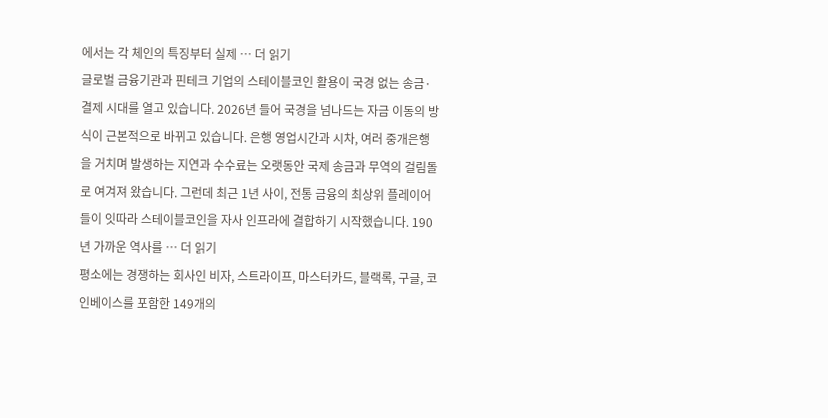에서는 각 체인의 특징부터 실제 … 더 읽기
글로벌 금융기관과 핀테크 기업의 스테이블코인 활용이 국경 없는 송금·결제 시대를 열고 있습니다. 2026년 들어 국경을 넘나드는 자금 이동의 방식이 근본적으로 바뀌고 있습니다. 은행 영업시간과 시차, 여러 중개은행을 거치며 발생하는 지연과 수수료는 오랫동안 국제 송금과 무역의 걸림돌로 여겨져 왔습니다. 그런데 최근 1년 사이, 전통 금융의 최상위 플레이어들이 잇따라 스테이블코인을 자사 인프라에 결합하기 시작했습니다. 190년 가까운 역사를 … 더 읽기
평소에는 경쟁하는 회사인 비자, 스트라이프, 마스터카드, 블랙록, 구글, 코인베이스를 포함한 149개의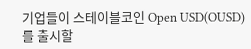기업들이 스테이블코인 Open USD(OUSD)를 출시할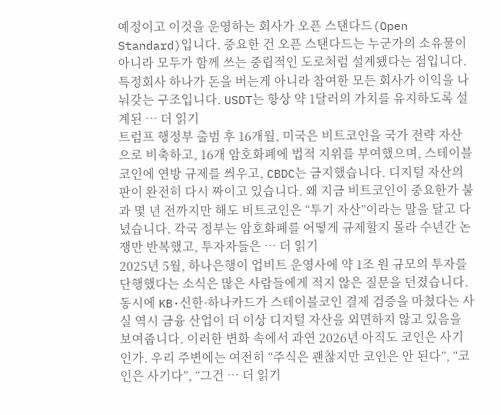예정이고 이것을 운영하는 회사가 오픈 스탠다드(Open Standard)입니다. 중요한 건 오픈 스탠다드는 누군가의 소유물이 아니라 모두가 함께 쓰는 중립적인 도로처럼 설계됐다는 점입니다. 특정회사 하나가 돈을 버는게 아니라 참여한 모든 회사가 이익을 나눠갖는 구조입니다. USDT는 항상 약 1달러의 가치를 유지하도록 설계된 … 더 읽기
트럼프 행정부 출범 후 16개월, 미국은 비트코인을 국가 전략 자산으로 비축하고, 16개 암호화폐에 법적 지위를 부여했으며, 스테이블코인에 연방 규제를 씌우고, CBDC는 금지했습니다. 디지털 자산의 판이 완전히 다시 짜이고 있습니다. 왜 지금 비트코인이 중요한가 불과 몇 년 전까지만 해도 비트코인은 “투기 자산”이라는 말을 달고 다녔습니다. 각국 정부는 암호화폐를 어떻게 규제할지 몰라 수년간 논쟁만 반복했고, 투자자들은 … 더 읽기
2025년 5월, 하나은행이 업비트 운영사에 약 1조 원 규모의 투자를 단행했다는 소식은 많은 사람들에게 적지 않은 질문을 던졌습니다. 동시에 KB·신한·하나카드가 스테이블코인 결제 검증을 마쳤다는 사실 역시 금융 산업이 더 이상 디지털 자산을 외면하지 않고 있음을 보여줍니다. 이러한 변화 속에서 과연 2026년 아직도 코인은 사기인가. 우리 주변에는 여전히 “주식은 괜찮지만 코인은 안 된다”, “코인은 사기다”, “그건 … 더 읽기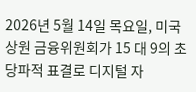2026년 5월 14일 목요일, 미국 상원 금융위원회가 15 대 9의 초당파적 표결로 디지털 자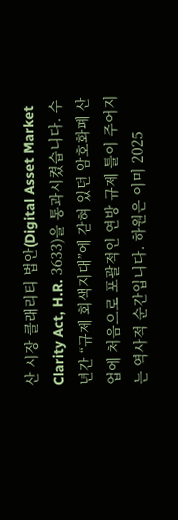산 시장 클래리티 법안(Digital Asset Market Clarity Act, H.R. 3633)을 통과시켰습니다. 수년간 “규제 회색지대”에 갇혀 있던 암호화폐 산업에 처음으로 포괄적인 연방 규제 틀이 주어지는 역사적 순간입니다. 하원은 이미 2025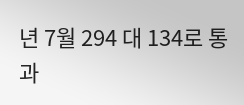년 7월 294 대 134로 통과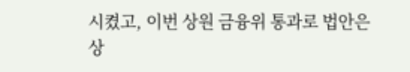시켰고, 이번 상원 금융위 통과로 법안은 상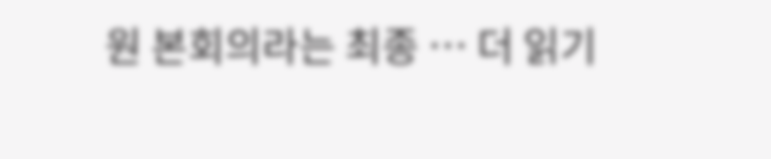원 본회의라는 최종 … 더 읽기